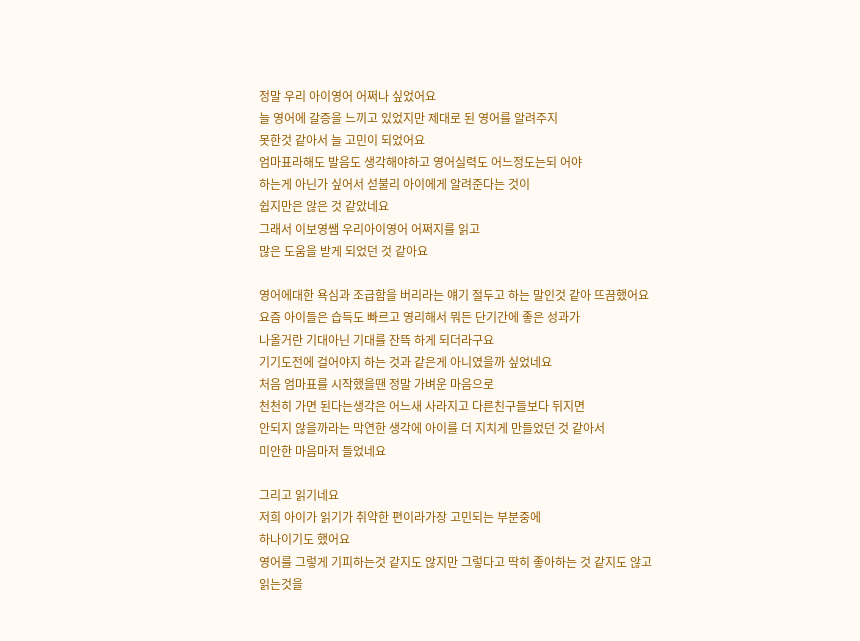정말 우리 아이영어 어쩌나 싶었어요
늘 영어에 갈증을 느끼고 있었지만 제대로 된 영어를 알려주지
못한것 같아서 늘 고민이 되었어요
엄마표라해도 발음도 생각해야하고 영어실력도 어느정도는되 어야
하는게 아닌가 싶어서 섣불리 아이에게 알려준다는 것이
쉽지만은 않은 것 같았네요
그래서 이보영쌤 우리아이영어 어쩌지를 읽고
많은 도움을 받게 되었던 것 같아요

영어에대한 욕심과 조급함을 버리라는 얘기 절두고 하는 말인것 같아 뜨끔했어요
요즘 아이들은 습득도 빠르고 영리해서 뭐든 단기간에 좋은 성과가
나올거란 기대아닌 기대를 잔뜩 하게 되더라구요
기기도전에 걸어야지 하는 것과 같은게 아니였을까 싶었네요
처음 엄마표를 시작했을땐 정말 가벼운 마음으로
천천히 가면 된다는생각은 어느새 사라지고 다른친구들보다 뒤지면
안되지 않을까라는 막연한 생각에 아이를 더 지치게 만들었던 것 같아서
미안한 마음마저 들었네요

그리고 읽기네요
저희 아이가 읽기가 취약한 편이라가장 고민되는 부분중에
하나이기도 했어요
영어를 그렇게 기피하는것 같지도 않지만 그렇다고 딱히 좋아하는 것 같지도 않고
읽는것을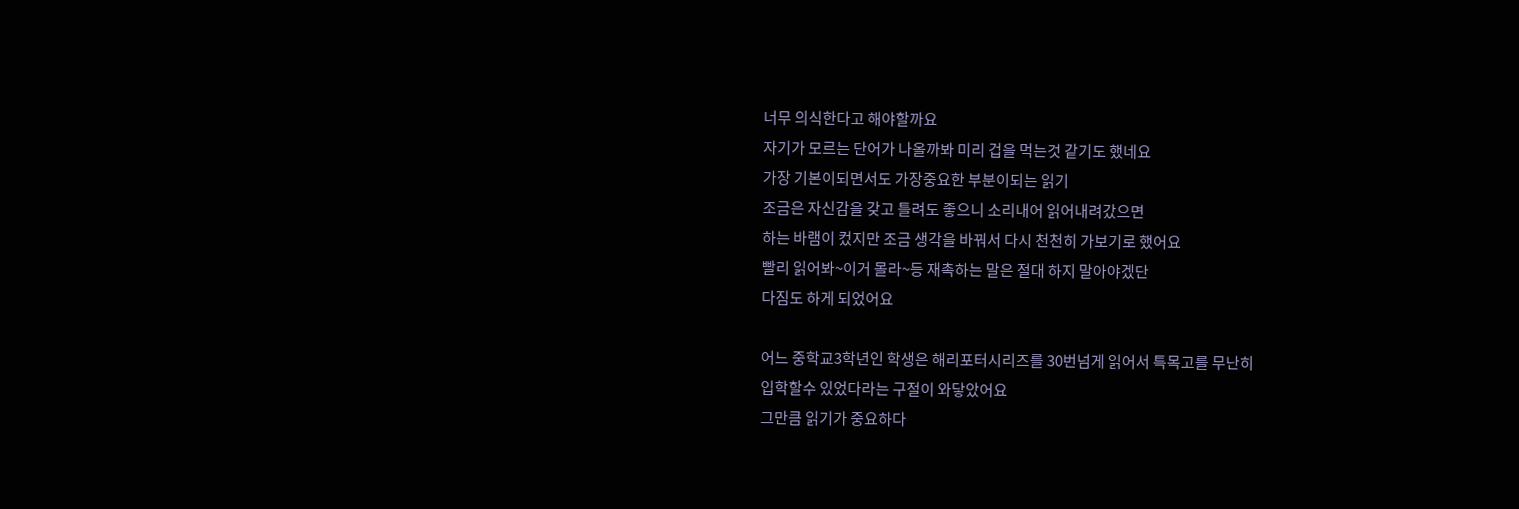너무 의식한다고 해야할까요
자기가 모르는 단어가 나올까봐 미리 겁을 먹는것 같기도 했네요
가장 기본이되면서도 가장중요한 부분이되는 읽기
조금은 자신감을 갖고 틀려도 좋으니 소리내어 읽어내려갔으면
하는 바램이 컸지만 조금 생각을 바꿔서 다시 천천히 가보기로 했어요
빨리 읽어봐~이거 몰라~등 재촉하는 말은 절대 하지 말아야겠단
다짐도 하게 되었어요

어느 중학교3학년인 학생은 해리포터시리즈를 30번넘게 읽어서 특목고를 무난히
입학할수 있었다라는 구절이 와닿았어요
그만큼 읽기가 중요하다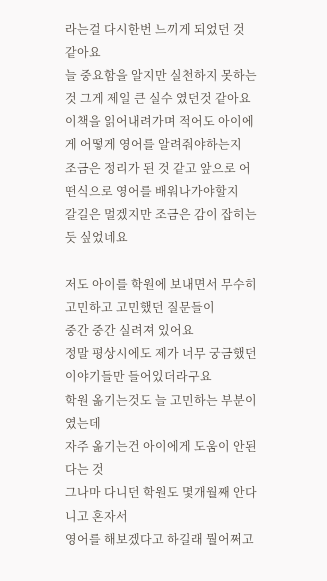라는걸 다시한번 느끼게 되었던 것 같아요
늘 중요함을 알지만 실천하지 못하는 것 그게 제일 큰 실수 였던것 같아요
이책을 읽어내려가며 적어도 아이에게 어떻게 영어를 알려줘야하는지
조금은 정리가 된 것 같고 앞으로 어떤식으로 영어를 배워나가야할지
갈길은 멀겠지만 조금은 감이 잡히는듯 싶었네요

저도 아이를 학원에 보내면서 무수히 고민하고 고민했던 질문들이
중간 중간 실려져 있어요
정말 평상시에도 제가 너무 궁금했던 이야기들만 들어있더라구요
학원 옮기는것도 늘 고민하는 부분이였는데
자주 옮기는건 아이에게 도움이 안된다는 것
그나마 다니던 학원도 몇개월째 안다니고 혼자서
영어를 해보겠다고 하길래 뭘어쩌고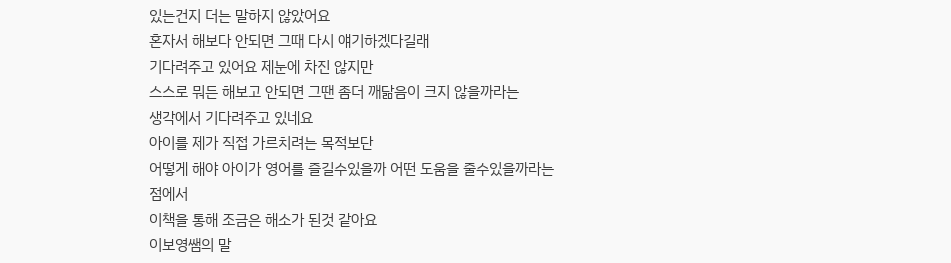있는건지 더는 말하지 않았어요
혼자서 해보다 안되면 그때 다시 얘기하겠다길래
기다려주고 있어요 제눈에 차진 않지만
스스로 뭐든 해보고 안되면 그땐 좀더 깨닮음이 크지 않을까라는
생각에서 기다려주고 있네요
아이를 제가 직접 가르치려는 목적보단
어떻게 해야 아이가 영어를 즐길수있을까 어떤 도움을 줄수있을까라는 점에서
이책을 통해 조금은 해소가 된것 같아요
이보영쌤의 말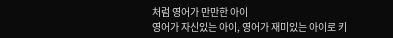처럼 영어가 만만한 아이
영어가 자신있는 아이, 영어가 재미있는 아이로 키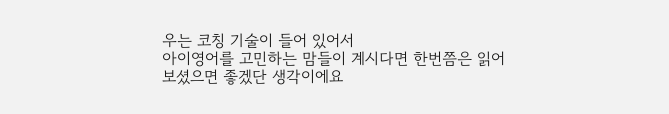우는 코칭 기술이 들어 있어서
아이영어를 고민하는 맘들이 계시다면 한번쯤은 읽어 보셨으면 좋겠단 생각이에요